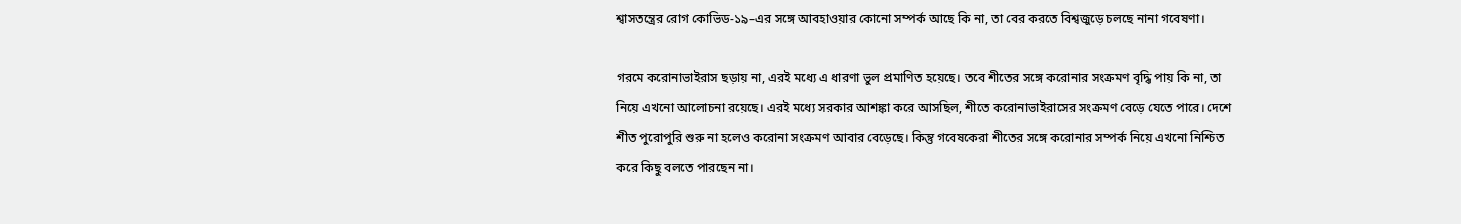শ্বাসতন্ত্রের রোগ কোভিড-১৯–এর সঙ্গে আবহাওয়ার কোনো সম্পর্ক আছে কি না, তা বের করতে বিশ্বজুড়ে চলছে নানা গবেষণা।

গরমে করোনাভাইরাস ছড়ায় না, এরই মধ্যে এ ধারণা ভুল প্রমাণিত হয়েছে। তবে শীতের সঙ্গে করোনার সংক্রমণ বৃদ্ধি পায় কি না, তা নিয়ে এখনো আলোচনা রয়েছে। এরই মধ্যে সরকার আশঙ্কা করে আসছিল, শীতে করোনাভাইরাসের সংক্রমণ বেড়ে যেতে পারে। দেশে শীত পুরোপুরি শুরু না হলেও করোনা সংক্রমণ আবার বেড়েছে। কিন্তু গবেষকেরা শীতের সঙ্গে করোনার সম্পর্ক নিয়ে এখনো নিশ্চিত করে কিছু বলতে পারছেন না।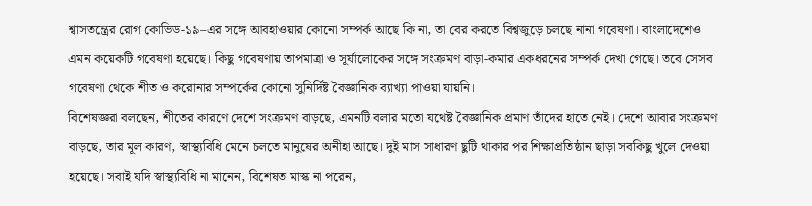শ্বাসতন্ত্রের রোগ কোভিড-১৯–এর সঙ্গে আবহাওয়ার কোনো সম্পর্ক আছে কি না, তা বের করতে বিশ্বজুড়ে চলছে নানা গবেষণা। বাংলাদেশেও এমন কয়েকটি গবেষণা হয়েছে। কিছু গবেষণায় তাপমাত্রা ও সূর্যালোকের সঙ্গে সংক্রমণ বাড়া-কমার একধরনের সম্পর্ক দেখা গেছে। তবে সেসব গবেষণা থেকে শীত ও করোনার সম্পর্কের কোনো সুনির্দিষ্ট বৈজ্ঞানিক ব্যাখ্যা পাওয়া যায়নি।
বিশেষজ্ঞরা বলছেন, শীতের কারণে দেশে সংক্রমণ বাড়ছে, এমনটি বলার মতো যথেষ্ট বৈজ্ঞানিক প্রমাণ তাঁদের হাতে নেই। দেশে আবার সংক্রমণ বাড়ছে, তার মূল কারণ, স্বাস্থ্যবিধি মেনে চলতে মানুষের অনীহা আছে। দুই মাস সাধারণ ছুটি থাকার পর শিক্ষাপ্রতিষ্ঠান ছাড়া সবকিছু খুলে দেওয়া হয়েছে। সবাই যদি স্বাস্থ্যবিধি না মানেন, বিশেষত মাস্ক না পরেন,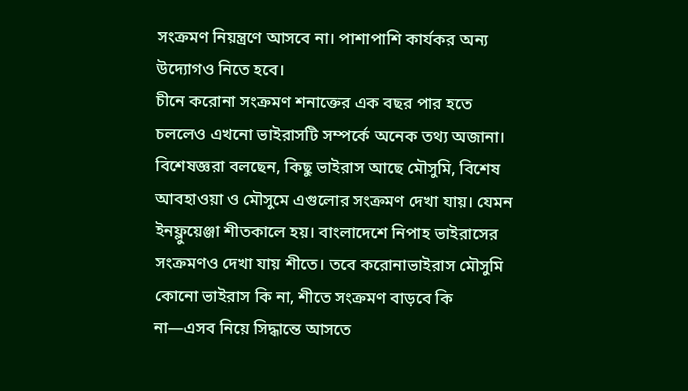সংক্রমণ নিয়ন্ত্রণে আসবে না। পাশাপাশি কার্যকর অন্য উদ্যোগও নিতে হবে।
চীনে করোনা সংক্রমণ শনাক্তের এক বছর পার হতে চললেও এখনো ভাইরাসটি সম্পর্কে অনেক তথ্য অজানা। বিশেষজ্ঞরা বলছেন, কিছু ভাইরাস আছে মৌসুমি, বিশেষ আবহাওয়া ও মৌসুমে এগুলোর সংক্রমণ দেখা যায়। যেমন ইনফ্লুয়েঞ্জা শীতকালে হয়। বাংলাদেশে নিপাহ ভাইরাসের সংক্রমণও দেখা যায় শীতে। তবে করোনাভাইরাস মৌসুমি কোনো ভাইরাস কি না, শীতে সংক্রমণ বাড়বে কি না—এসব নিয়ে সিদ্ধান্তে আসতে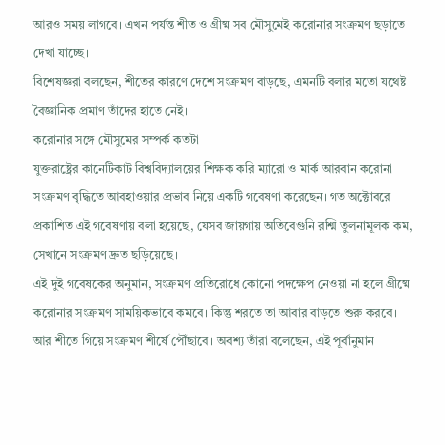আরও সময় লাগবে। এখন পর্যন্ত শীত ও গ্রীষ্ম সব মৌসুমেই করোনার সংক্রমণ ছড়াতে দেখা যাচ্ছে।
বিশেষজ্ঞরা বলছেন, শীতের কারণে দেশে সংক্রমণ বাড়ছে, এমনটি বলার মতো যথেষ্ট বৈজ্ঞানিক প্রমাণ তাঁদের হাতে নেই।
করোনার সঙ্গে মৌসুমের সম্পর্ক কতটা
যুক্তরাষ্ট্রের কানেটিকাট বিশ্ববিদ্যালয়ের শিক্ষক করি ম্যারো ও মার্ক আরবান করোনা সংক্রমণ বৃদ্ধিতে আবহাওয়ার প্রভাব নিয়ে একটি গবেষণা করেছেন। গত অক্টোবরে প্রকাশিত এই গবেষণায় বলা হয়েছে, যেসব জায়গায় অতিবেগুনি রশ্মি তুলনামূলক কম, সেখানে সংক্রমণ দ্রুত ছড়িয়েছে।
এই দুই গবেষকের অনুমান, সংক্রমণ প্রতিরোধে কোনো পদক্ষেপ নেওয়া না হলে গ্রীষ্মে করোনার সংক্রমণ সাময়িকভাবে কমবে। কিন্তু শরতে তা আবার বাড়তে শুরু করবে। আর শীতে গিয়ে সংক্রমণ শীর্ষে পৌঁছাবে। অবশ্য তাঁরা বলেছেন, এই পূর্বানুমান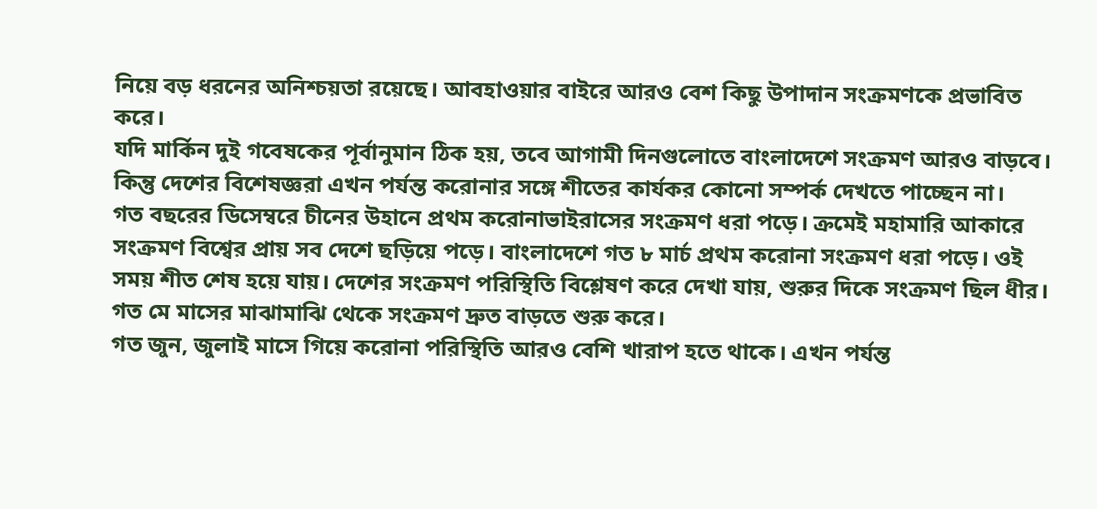নিয়ে বড় ধরনের অনিশ্চয়তা রয়েছে। আবহাওয়ার বাইরে আরও বেশ কিছু উপাদান সংক্রমণকে প্রভাবিত করে।
যদি মার্কিন দুই গবেষকের পূর্বানুমান ঠিক হয়, তবে আগামী দিনগুলোতে বাংলাদেশে সংক্রমণ আরও বাড়বে। কিন্তু দেশের বিশেষজ্ঞরা এখন পর্যন্ত করোনার সঙ্গে শীতের কার্যকর কোনো সম্পর্ক দেখতে পাচ্ছেন না।
গত বছরের ডিসেম্বরে চীনের উহানে প্রথম করোনাভাইরাসের সংক্রমণ ধরা পড়ে। ক্রমেই মহামারি আকারে সংক্রমণ বিশ্বের প্রায় সব দেশে ছড়িয়ে পড়ে। বাংলাদেশে গত ৮ মার্চ প্রথম করোনা সংক্রমণ ধরা পড়ে। ওই সময় শীত শেষ হয়ে যায়। দেশের সংক্রমণ পরিস্থিতি বিশ্লেষণ করে দেখা যায়, শুরুর দিকে সংক্রমণ ছিল ধীর। গত মে মাসের মাঝামাঝি থেকে সংক্রমণ দ্রুত বাড়তে শুরু করে।
গত জুন, জুলাই মাসে গিয়ে করোনা পরিস্থিতি আরও বেশি খারাপ হতে থাকে। এখন পর্যন্ত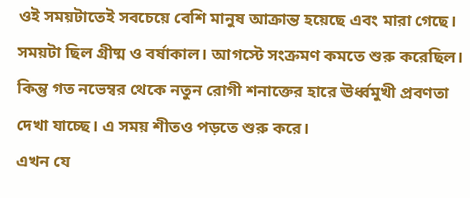ওই সময়টাতেই সবচেয়ে বেশি মানুষ আক্রান্ত হয়েছে এবং মারা গেছে। সময়টা ছিল গ্রীষ্ম ও বর্ষাকাল। আগস্টে সংক্রমণ কমতে শুরু করেছিল। কিন্তু গত নভেম্বর থেকে নতুন রোগী শনাক্তের হারে ঊর্ধ্বমুখী প্রবণতা দেখা যাচ্ছে। এ সময় শীতও পড়তে শুরু করে।
এখন যে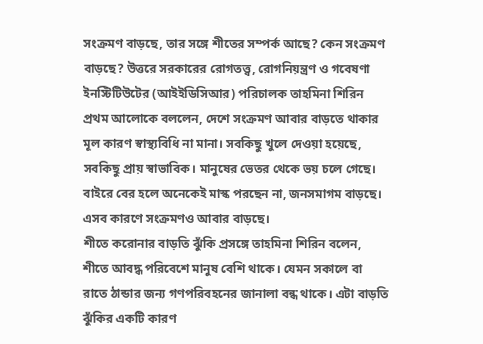সংক্রমণ বাড়ছে, তার সঙ্গে শীতের সম্পর্ক আছে? কেন সংক্রমণ বাড়ছে? উত্তরে সরকারের রোগতত্ত্ব, রোগনিয়ন্ত্রণ ও গবেষণা ইনস্টিটিউটের (আইইডিসিআর) পরিচালক তাহমিনা শিরিন প্রথম আলোকে বললেন, দেশে সংক্রমণ আবার বাড়তে থাকার মূল কারণ স্বাস্থ্যবিধি না মানা। সবকিছু খুলে দেওয়া হয়েছে, সবকিছু প্রায় স্বাভাবিক। মানুষের ভেতর থেকে ভয় চলে গেছে। বাইরে বের হলে অনেকেই মাস্ক পরছেন না, জনসমাগম বাড়ছে। এসব কারণে সংক্রমণও আবার বাড়ছে।
শীতে করোনার বাড়তি ঝুঁকি প্রসঙ্গে তাহমিনা শিরিন বলেন, শীতে আবদ্ধ পরিবেশে মানুষ বেশি থাকে। যেমন সকালে বা রাতে ঠান্ডার জন্য গণপরিবহনের জানালা বন্ধ থাকে। এটা বাড়তি ঝুঁকির একটি কারণ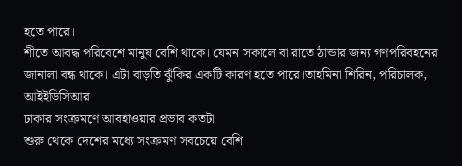হতে পারে।
শীতে আবদ্ধ পরিবেশে মানুষ বেশি থাকে। যেমন সকালে বা রাতে ঠান্ডার জন্য গণপরিবহনের জানালা বন্ধ থাকে। এটা বাড়তি ঝুঁকির একটি কারণ হতে পারে।তাহমিনা শিরিন, পরিচালক, আইইডিসিআর
ঢাকার সংক্রমণে আবহাওয়ার প্রভাব কতটা
শুরু থেকে দেশের মধ্যে সংক্রমণ সবচেয়ে বেশি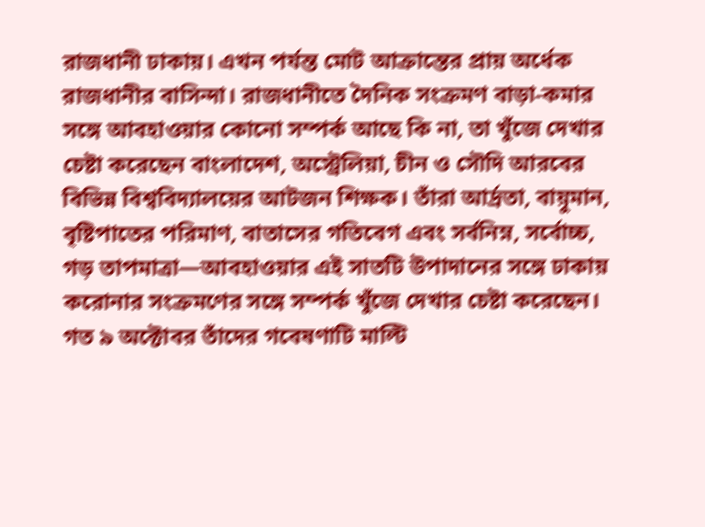রাজধানী ঢাকায়। এখন পর্যন্ত মোট আক্রান্তের প্রায় অর্ধেক রাজধানীর বাসিন্দা। রাজধানীতে দৈনিক সংক্রমণ বাড়া-কমার সঙ্গে আবহাওয়ার কোনো সম্পর্ক আছে কি না, তা খুঁজে দেখার চেষ্টা করেছেন বাংলাদেশ, অস্ট্রেলিয়া, চীন ও সৌদি আরবের বিভিন্ন বিশ্ববিদ্যালয়ের আটজন শিক্ষক। তাঁরা আর্দ্রতা, বায়ুমান, বৃষ্টিপাতের পরিমাণ, বাতাসের গতিবেগ এবং সর্বনিম্ন, সর্বোচ্চ, গড় তাপমাত্রা—আবহাওয়ার এই সাতটি উপাদানের সঙ্গে ঢাকায় করোনার সংক্রমণের সঙ্গে সম্পর্ক খুঁজে দেখার চেষ্টা করেছেন। গত ৯ অক্টোবর তাঁদের গবেষণাটি মাল্টি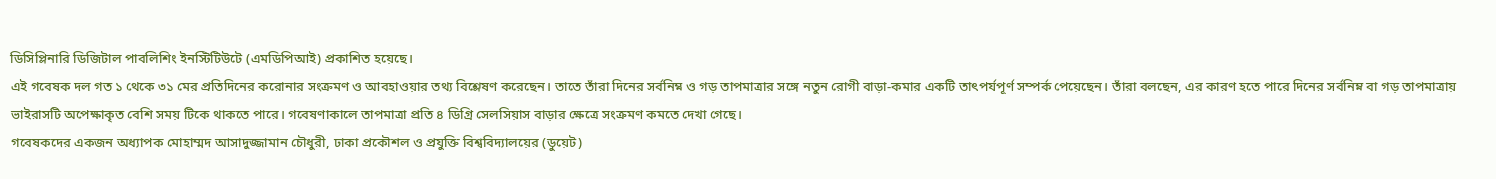ডিসিপ্লিনারি ডিজিটাল পাবলিশিং ইনস্টিটিউটে (এমডিপিআই) প্রকাশিত হয়েছে।
এই গবেষক দল গত ১ থেকে ৩১ মের প্রতিদিনের করোনার সংক্রমণ ও আবহাওয়ার তথ্য বিশ্লেষণ করেছেন। তাতে তাঁরা দিনের সর্বনিম্ন ও গড় তাপমাত্রার সঙ্গে নতুন রোগী বাড়া-কমার একটি তাৎপর্যপূর্ণ সম্পর্ক পেয়েছেন। তাঁরা বলছেন, এর কারণ হতে পারে দিনের সর্বনিম্ন বা গড় তাপমাত্রায় ভাইরাসটি অপেক্ষাকৃত বেশি সময় টিকে থাকতে পারে। গবেষণাকালে তাপমাত্রা প্রতি ৪ ডিগ্রি সেলসিয়াস বাড়ার ক্ষেত্রে সংক্রমণ কমতে দেখা গেছে।
গবেষকদের একজন অধ্যাপক মোহাম্মদ আসাদুজ্জামান চৌধুরী, ঢাকা প্রকৌশল ও প্রযুক্তি বিশ্ববিদ্যালয়ের (ডুয়েট)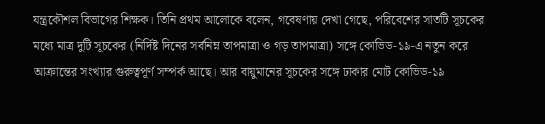যন্ত্রকৌশল বিভাগের শিক্ষক। তিনি প্রথম আলোকে বলেন, গবেষণায় দেখা গেছে, পরিবেশের সাতটি সূচকের মধ্যে মাত্র দুটি সূচকের (নির্দিষ্ট দিনের সর্বনিম্ন তাপমাত্রা ও গড় তাপমাত্রা) সঙ্গে কোভিড-১৯-এ নতুন করে আক্রান্তের সংখ্যার গুরুত্বপূর্ণ সম্পর্ক আছে। আর বায়ুমানের সূচকের সঙ্গে ঢাকার মোট কোভিড-১৯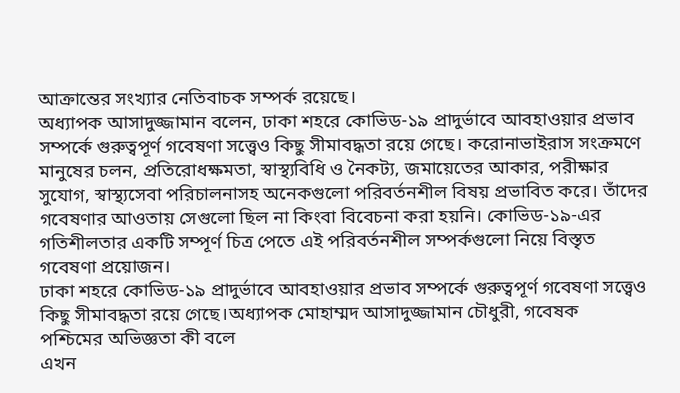আক্রান্তের সংখ্যার নেতিবাচক সম্পর্ক রয়েছে।
অধ্যাপক আসাদুজ্জামান বলেন, ঢাকা শহরে কোভিড-১৯ প্রাদুর্ভাবে আবহাওয়ার প্রভাব সম্পর্কে গুরুত্বপূর্ণ গবেষণা সত্ত্বেও কিছু সীমাবদ্ধতা রয়ে গেছে। করোনাভাইরাস সংক্রমণে মানুষের চলন, প্রতিরোধক্ষমতা, স্বাস্থ্যবিধি ও নৈকট্য, জমায়েতের আকার, পরীক্ষার সুযোগ, স্বাস্থ্যসেবা পরিচালনাসহ অনেকগুলো পরিবর্তনশীল বিষয় প্রভাবিত করে। তাঁদের গবেষণার আওতায় সেগুলো ছিল না কিংবা বিবেচনা করা হয়নি। কোভিড-১৯-এর গতিশীলতার একটি সম্পূর্ণ চিত্র পেতে এই পরিবর্তনশীল সম্পর্কগুলো নিয়ে বিস্তৃত গবেষণা প্রয়োজন।
ঢাকা শহরে কোভিড-১৯ প্রাদুর্ভাবে আবহাওয়ার প্রভাব সম্পর্কে গুরুত্বপূর্ণ গবেষণা সত্ত্বেও কিছু সীমাবদ্ধতা রয়ে গেছে।অধ্যাপক মোহাম্মদ আসাদুজ্জামান চৌধুরী, গবেষক
পশ্চিমের অভিজ্ঞতা কী বলে
এখন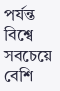পর্যন্ত বিশ্বে সবচেয়ে বেশি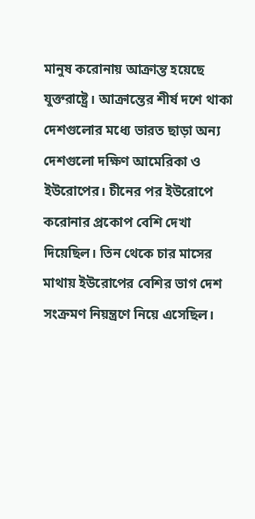মানুষ করোনায় আক্রান্ত হয়েছে যুক্তরাষ্ট্রে। আক্রান্তের শীর্ষ দশে থাকা দেশগুলোর মধ্যে ভারত ছাড়া অন্য দেশগুলো দক্ষিণ আমেরিকা ও ইউরোপের। চীনের পর ইউরোপে করোনার প্রকোপ বেশি দেখা দিয়েছিল। তিন থেকে চার মাসের মাথায় ইউরোপের বেশির ভাগ দেশ সংক্রমণ নিয়ন্ত্রণে নিয়ে এসেছিল।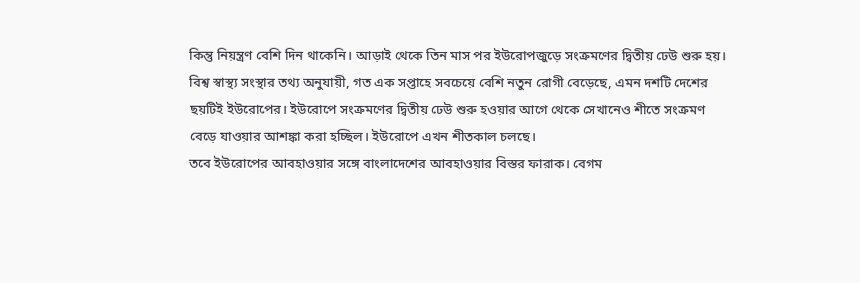কিন্তু নিয়ন্ত্রণ বেশি দিন থাকেনি। আড়াই থেকে তিন মাস পর ইউরোপজুড়ে সংক্রমণের দ্বিতীয় ঢেউ শুরু হয়।
বিশ্ব স্বাস্থ্য সংস্থার তথ্য অনুযায়ী, গত এক সপ্তাহে সবচেয়ে বেশি নতুন রোগী বেড়েছে, এমন দশটি দেশের ছয়টিই ইউরোপের। ইউরোপে সংক্রমণের দ্বিতীয় ঢেউ শুরু হওয়ার আগে থেকে সেখানেও শীতে সংক্রমণ বেড়ে যাওয়ার আশঙ্কা করা হচ্ছিল। ইউরোপে এখন শীতকাল চলছে।
তবে ইউরোপের আবহাওয়ার সঙ্গে বাংলাদেশের আবহাওয়ার বিস্তর ফারাক। বেগম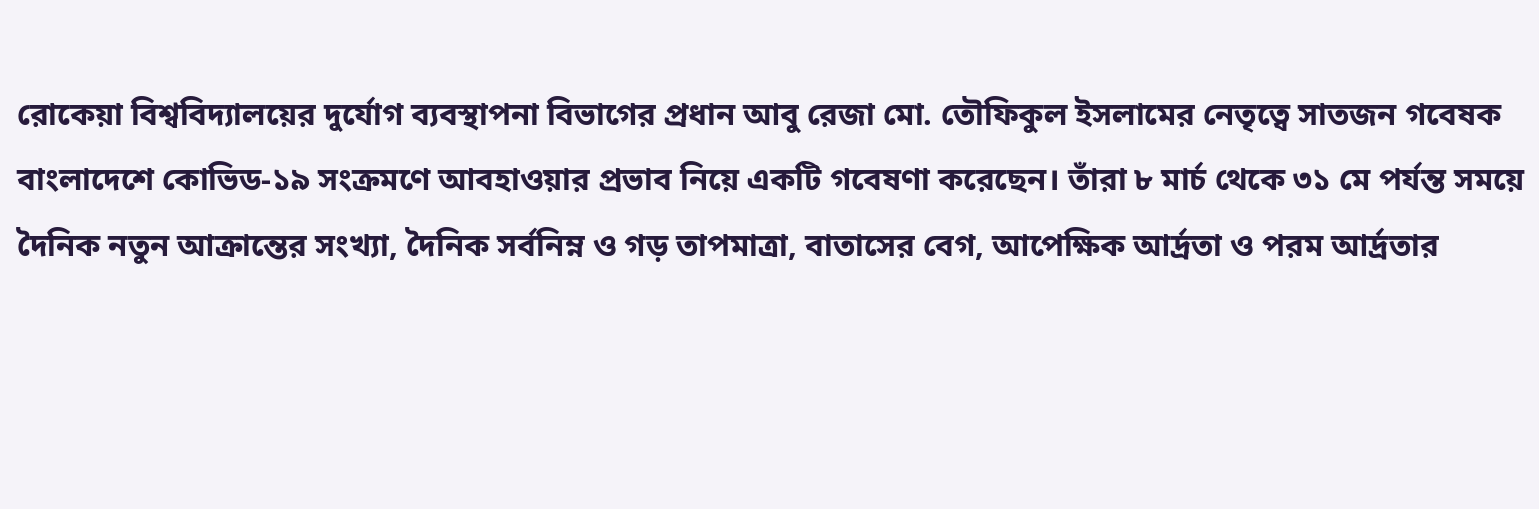রোকেয়া বিশ্ববিদ্যালয়ের দুর্যোগ ব্যবস্থাপনা বিভাগের প্রধান আবু রেজা মো. তৌফিকুল ইসলামের নেতৃত্বে সাতজন গবেষক বাংলাদেশে কোভিড-১৯ সংক্রমণে আবহাওয়ার প্রভাব নিয়ে একটি গবেষণা করেছেন। তাঁরা ৮ মার্চ থেকে ৩১ মে পর্যন্ত সময়ে দৈনিক নতুন আক্রান্তের সংখ্যা, দৈনিক সর্বনিম্ন ও গড় তাপমাত্রা, বাতাসের বেগ, আপেক্ষিক আর্দ্রতা ও পরম আর্দ্রতার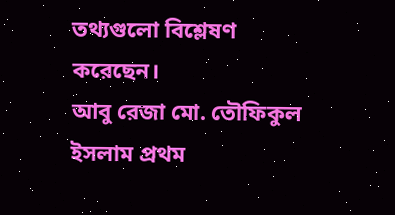তথ্যগুলো বিশ্লেষণ করেছেন।
আবু রেজা মো. তৌফিকুল ইসলাম প্রথম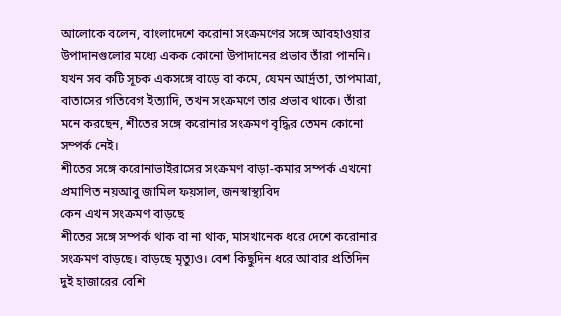আলোকে বলেন, বাংলাদেশে করোনা সংক্রমণের সঙ্গে আবহাওয়ার উপাদানগুলোর মধ্যে একক কোনো উপাদানের প্রভাব তাঁরা পাননি। যখন সব কটি সূচক একসঙ্গে বাড়ে বা কমে, যেমন আর্দ্রতা, তাপমাত্রা, বাতাসের গতিবেগ ইত্যাদি, তখন সংক্রমণে তার প্রভাব থাকে। তাঁরা মনে করছেন, শীতের সঙ্গে করোনার সংক্রমণ বৃদ্ধির তেমন কোনো সম্পর্ক নেই।
শীতের সঙ্গে করোনাভাইরাসের সংক্রমণ বাড়া-কমার সম্পর্ক এখনো প্রমাণিত নয়আবু জামিল ফয়সাল, জনস্বাস্থ্যবিদ
কেন এখন সংক্রমণ বাড়ছে
শীতের সঙ্গে সম্পর্ক থাক বা না থাক, মাসখানেক ধরে দেশে করোনার সংক্রমণ বাড়ছে। বাড়ছে মৃত্যুও। বেশ কিছুদিন ধরে আবার প্রতিদিন দুই হাজারের বেশি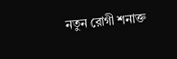নতুন রোগী শনাক্ত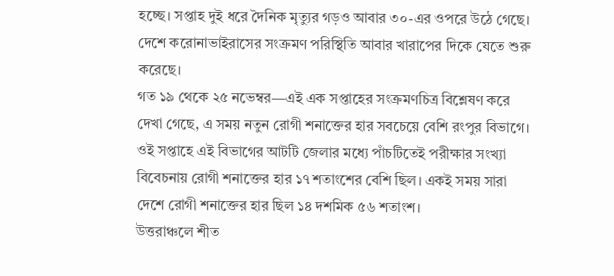হচ্ছে। সপ্তাহ দুই ধরে দৈনিক মৃত্যুর গড়ও আবার ৩০-এর ওপরে উঠে গেছে। দেশে করোনাভাইরাসের সংক্রমণ পরিস্থিতি আবার খারাপের দিকে যেতে শুরু করেছে।
গত ১৯ থেকে ২৫ নভেম্বর—এই এক সপ্তাহের সংক্রমণচিত্র বিশ্লেষণ করে দেখা গেছে, এ সময় নতুন রোগী শনাক্তের হার সবচেয়ে বেশি রংপুর বিভাগে। ওই সপ্তাহে এই বিভাগের আটটি জেলার মধ্যে পাঁচটিতেই পরীক্ষার সংখ্যা বিবেচনায় রোগী শনাক্তের হার ১৭ শতাংশের বেশি ছিল। একই সময় সারা দেশে রোগী শনাক্তের হার ছিল ১৪ দশমিক ৫৬ শতাংশ।
উত্তরাঞ্চলে শীত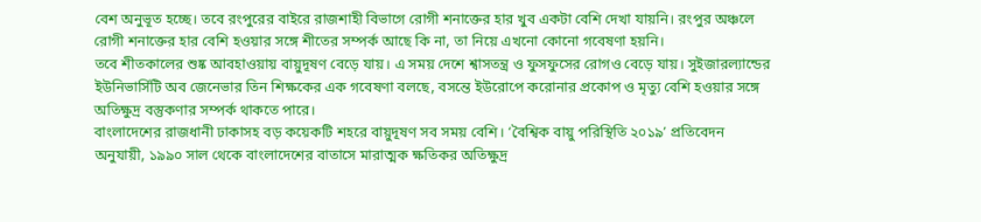বেশ অনুভূত হচ্ছে। তবে রংপুরের বাইরে রাজশাহী বিভাগে রোগী শনাক্তের হার খুব একটা বেশি দেখা যায়নি। রংপুর অঞ্চলে রোগী শনাক্তের হার বেশি হওয়ার সঙ্গে শীতের সম্পর্ক আছে কি না, তা নিয়ে এখনো কোনো গবেষণা হয়নি।
তবে শীতকালের শুষ্ক আবহাওয়ায় বায়ুদূষণ বেড়ে যায়। এ সময় দেশে শ্বাসতন্ত্র ও ফুসফুসের রোগও বেড়ে যায়। সুইজারল্যান্ডের ইউনিভার্সিটি অব জেনেভার তিন শিক্ষকের এক গবেষণা বলছে, বসন্তে ইউরোপে করোনার প্রকোপ ও মৃত্যু বেশি হওয়ার সঙ্গে অতিক্ষুদ্র বস্তুকণার সম্পর্ক থাকতে পারে।
বাংলাদেশের রাজধানী ঢাকাসহ বড় কয়েকটি শহরে বায়ুদূষণ সব সময় বেশি। ‘বৈশ্বিক বায়ু পরিস্থিতি ২০১৯’ প্রতিবেদন অনুযায়ী, ১৯৯০ সাল থেকে বাংলাদেশের বাতাসে মারাত্মক ক্ষতিকর অতিক্ষুদ্র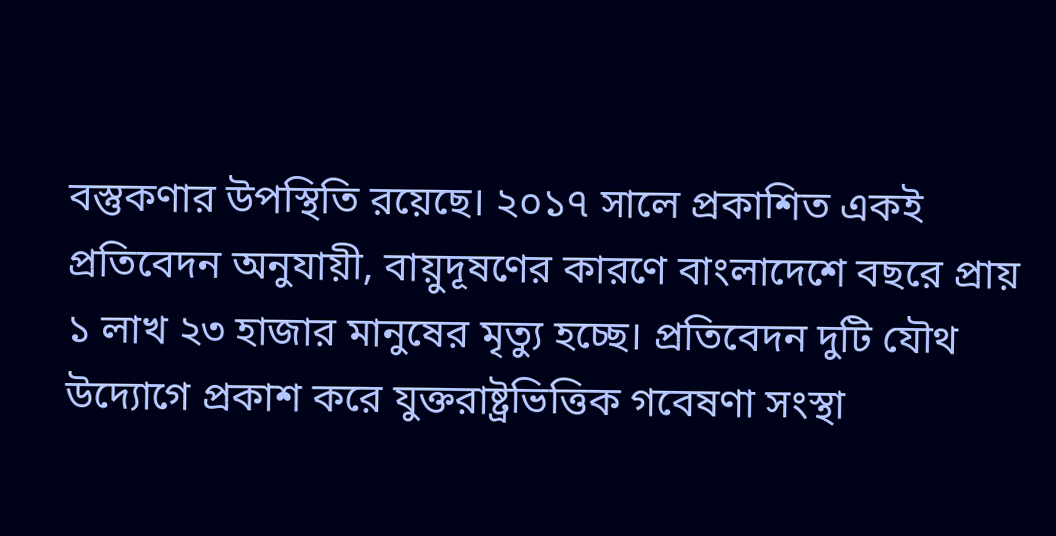বস্তুকণার উপস্থিতি রয়েছে। ২০১৭ সালে প্রকাশিত একই প্রতিবেদন অনুযায়ী, বায়ুদূষণের কারণে বাংলাদেশে বছরে প্রায় ১ লাখ ২৩ হাজার মানুষের মৃত্যু হচ্ছে। প্রতিবেদন দুটি যৌথ উদ্যোগে প্রকাশ করে যুক্তরাষ্ট্রভিত্তিক গবেষণা সংস্থা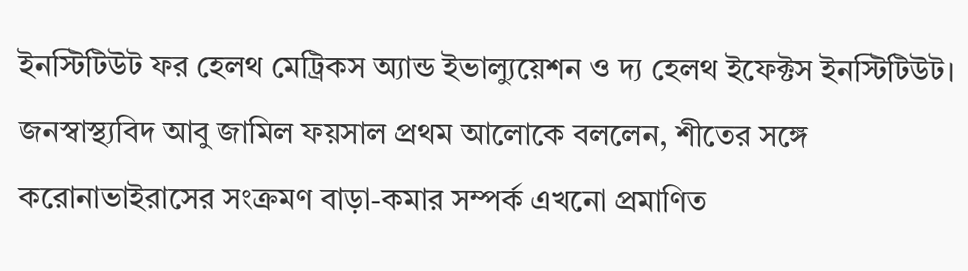ইনস্টিটিউট ফর হেলথ মেট্রিকস অ্যান্ড ইভাল্যুয়েশন ও দ্য হেলথ ইফেক্টস ইনস্টিটিউট।
জনস্বাস্থ্যবিদ আবু জামিল ফয়সাল প্রথম আলোকে বললেন, শীতের সঙ্গে করোনাভাইরাসের সংক্রমণ বাড়া-কমার সম্পর্ক এখনো প্রমাণিত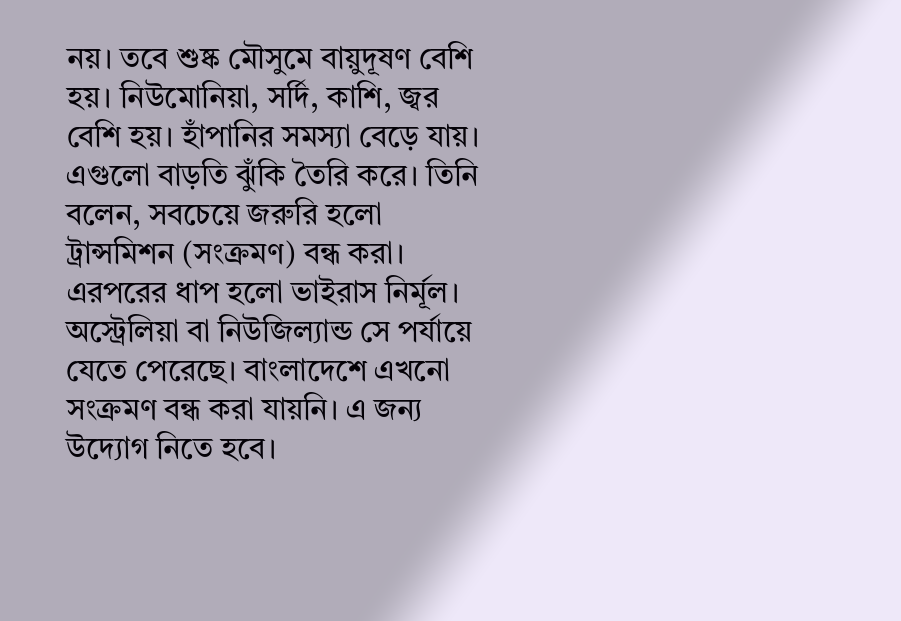নয়। তবে শুষ্ক মৌসুমে বায়ুদূষণ বেশি হয়। নিউমোনিয়া, সর্দি, কাশি, জ্বর বেশি হয়। হাঁপানির সমস্যা বেড়ে যায়। এগুলো বাড়তি ঝুঁকি তৈরি করে। তিনি বলেন, সবচেয়ে জরুরি হলো ট্রান্সমিশন (সংক্রমণ) বন্ধ করা। এরপরের ধাপ হলো ভাইরাস নির্মূল। অস্ট্রেলিয়া বা নিউজিল্যান্ড সে পর্যায়ে যেতে পেরেছে। বাংলাদেশে এখনো সংক্রমণ বন্ধ করা যায়নি। এ জন্য উদ্যোগ নিতে হবে।